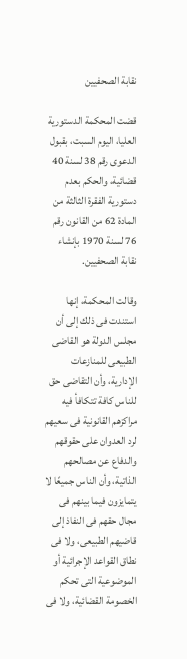نقابة الصحفيين

قضت المحكمة الدستورية العليا، اليوم السبت، بقبول الدعوى رقم 38 لسنة 40 قضائية، والحكم بعدم دستورية الفقرة الثالثة من المادة 62 من القانون رقم 76 لسنة 1970 بإنشاء نقابة الصحفيين.

وقالت المحكمة، إنها استندت فى ذلك إلى أن مجلس الدولة هو القاضى الطبيعى للمنازعات الإدارية، وأن التقاضى حق للناس كافة تتكافأ فيه مراكزهم القانونية فى سعيهم لرد العدوان على حقوقهم والدفاع عن مصالحهم الذاتية، وأن الناس جميعًا لا يتمايزون فيما بينهم فى مجال حقهم فى النفاذ إلى قاضيهم الطبيعى، ولا فى نطاق القواعد الإجرائية أو الموضوعية التى تحكم الخصومة القضائية، ولا فى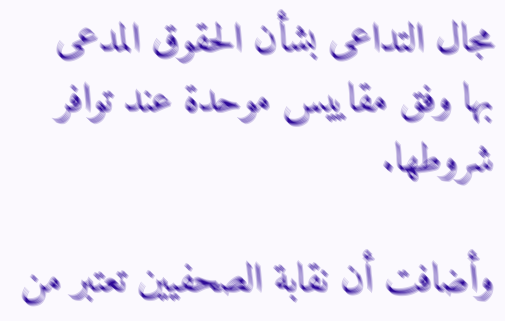مجال التداعى بشأن الحقوق المدعى بها وفق مقاييس موحدة عند توافر شروطها.

وأضافت أن نقابة الصحفيين تعتبر من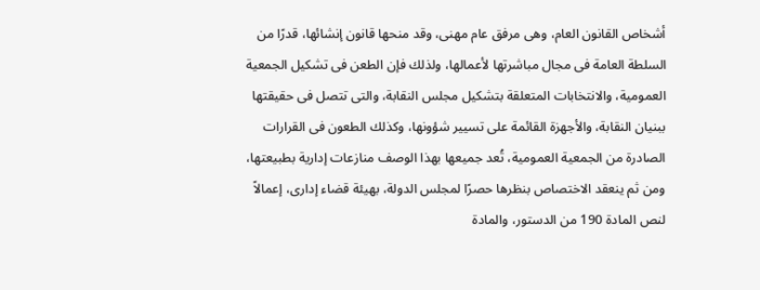أشخاص القانون العام، وهى مرفق عام مهنى، وقد منحها قانون إنشائها، قدرًا من السلطة العامة فى مجال مباشرتها لأعمالها، ولذلك فإن الطعن فى تشكيل الجمعية العمومية، والانتخابات المتعلقة بتشكيل مجلس النقابة، والتى تتصل فى حقيقتها ببنيان النقابة، والأجهزة القائمة على تسيير شؤونها، وكذلك الطعون فى القرارات الصادرة من الجمعية العمومية، تُعد جميعها بهذا الوصف منازعات إدارية بطبيعتها، ومن ثم ينعقد الاختصاص بنظرها حصرًا لمجلس الدولة، بهيئة قضاء إدارى، إعمالاً لنص المادة 190 من الدستور، والمادة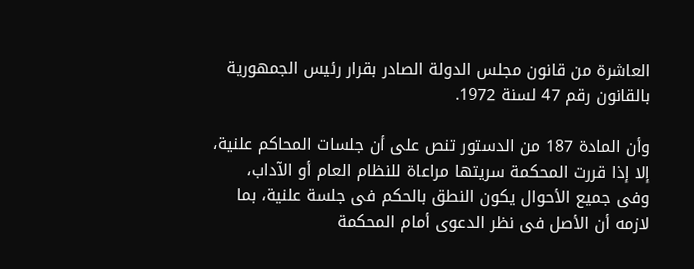العاشرة من قانون مجلس الدولة الصادر بقرار رئيس الجمهورية بالقانون رقم 47 لسنة 1972.

وأن المادة 187 من الدستور تنص على أن جلسات المحاكم علنية، إلا إذا قررت المحكمة سريتها مراعاة للنظام العام أو الآداب، وفى جميع الأحوال يكون النطق بالحكم فى جلسة علنية، بما لازمه أن الأصل فى نظر الدعوى أمام المحكمة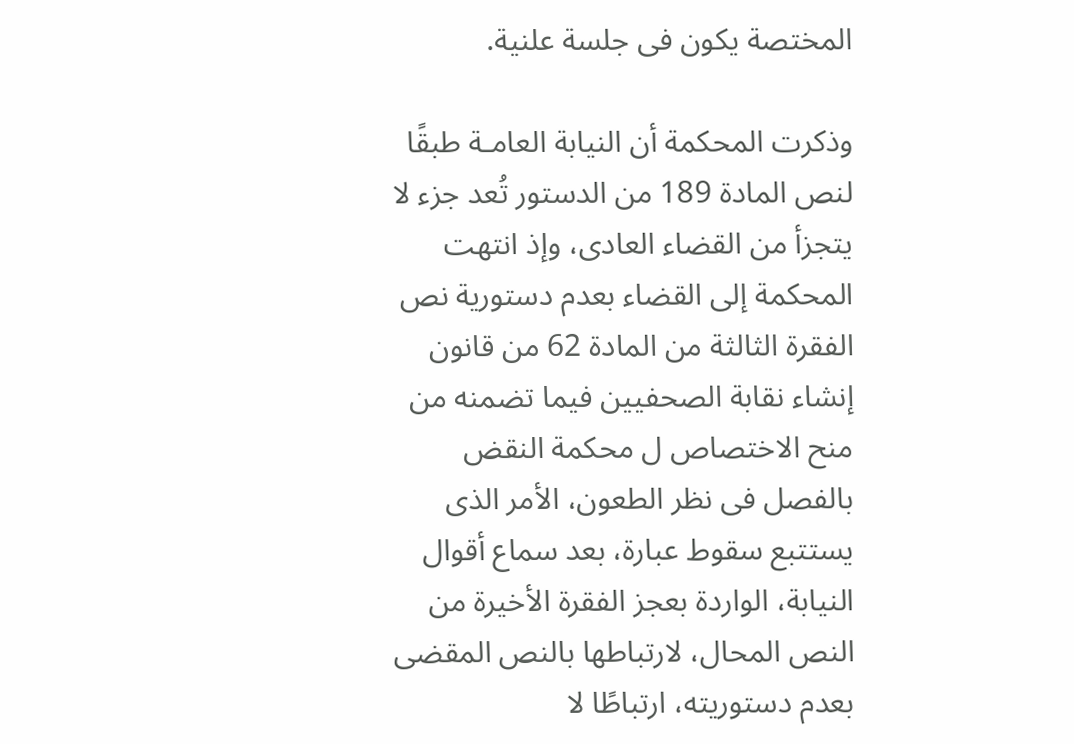المختصة يكون فى جلسة علنية.

وذكرت المحكمة أن النيابة العامـة طبقًا لنص المادة 189 من الدستور تُعد جزء لا يتجزأ من القضاء العادى، وإذ انتهت المحكمة إلى القضاء بعدم دستورية نص الفقرة الثالثة من المادة 62 من قانون إنشاء نقابة الصحفيين فيما تضمنه من منح الاختصاص ل محكمة النقض بالفصل فى نظر الطعون، الأمر الذى يستتبع سقوط عبارة، بعد سماع أقوال النيابة، الواردة بعجز الفقرة الأخيرة من النص المحال، لارتباطها بالنص المقضى بعدم دستوريته، ارتباطًا لا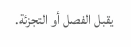يقبل الفصل أو التجزئة.